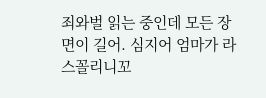죄와벌 읽는 중인데 모든 장면이 길어. 심지어 엄마가 라스꼴리니꼬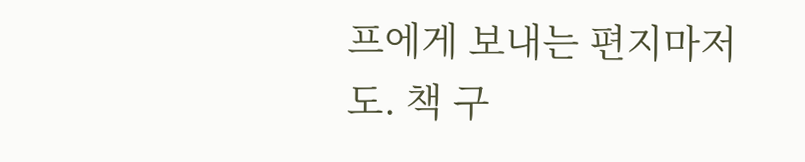프에게 보내는 편지마저도. 책 구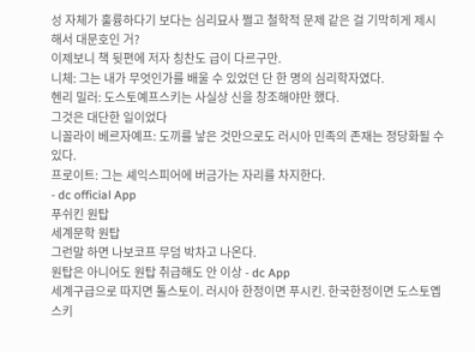성 자체가 훌륭하다기 보다는 심리묘사 쩔고 철학적 문제 같은 걸 기막히게 제시해서 대문호인 거?
이제보니 책 뒷편에 저자 칭찬도 급이 다르구만.
니체: 그는 내가 무엇인가를 배울 수 있었던 단 한 명의 심리학자였다.
헨리 밀러: 도스토예프스키는 사실상 신을 창조해야만 했다.
그것은 대단한 일이었다
니꼴라이 베르자예프: 도끼를 낳은 것만으로도 러시아 민족의 존재는 정당화될 수 있다.
프로이트: 그는 셰익스피어에 버금가는 자리를 차지한다.
- dc official App
푸쉬킨 원탑
세계문학 원탑
그런말 하면 나보코프 무덤 박차고 나온다.
원탑은 아니어도 원탑 취급해도 안 이상 - dc App
세계구급으로 따지면 톨스토이. 러시아 한정이면 푸시킨. 한국한정이면 도스토옙스키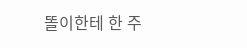똘이한테 한 주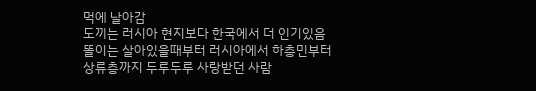먹에 날아감
도끼는 러시아 현지보다 한국에서 더 인기있음 똘이는 살아있을때부터 러시아에서 하층민부터 상류층까지 두루두루 사랑받던 사람